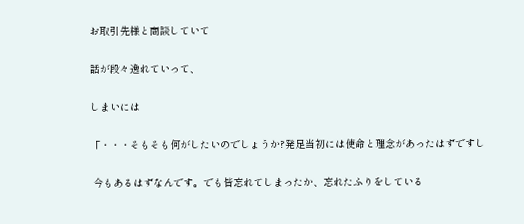お取引先様と商談していて

話が段々逸れていって、

しまいには

「・・・そもそも何がしたいのでしょうか?発足当初には使命と理念があったはずですし

 今もあるはずなんです。でも皆忘れてしまったか、忘れたふりをしている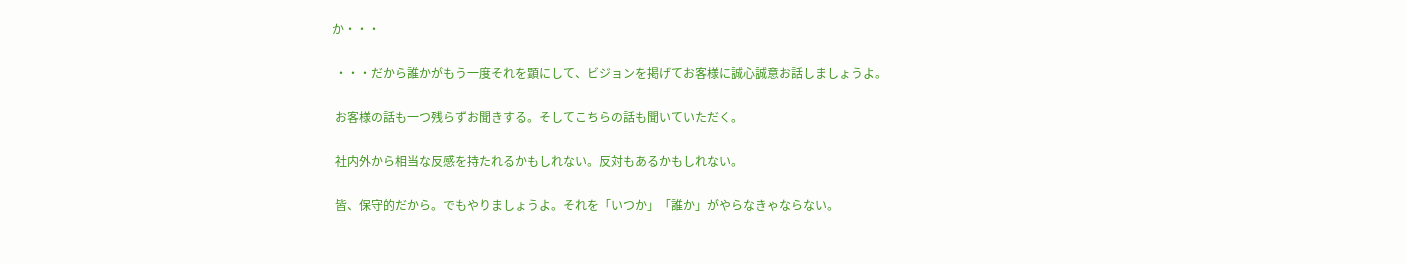か・・・

 ・・・だから誰かがもう一度それを顕にして、ビジョンを掲げてお客様に誠心誠意お話しましょうよ。

 お客様の話も一つ残らずお聞きする。そしてこちらの話も聞いていただく。

 社内外から相当な反感を持たれるかもしれない。反対もあるかもしれない。

 皆、保守的だから。でもやりましょうよ。それを「いつか」「誰か」がやらなきゃならない。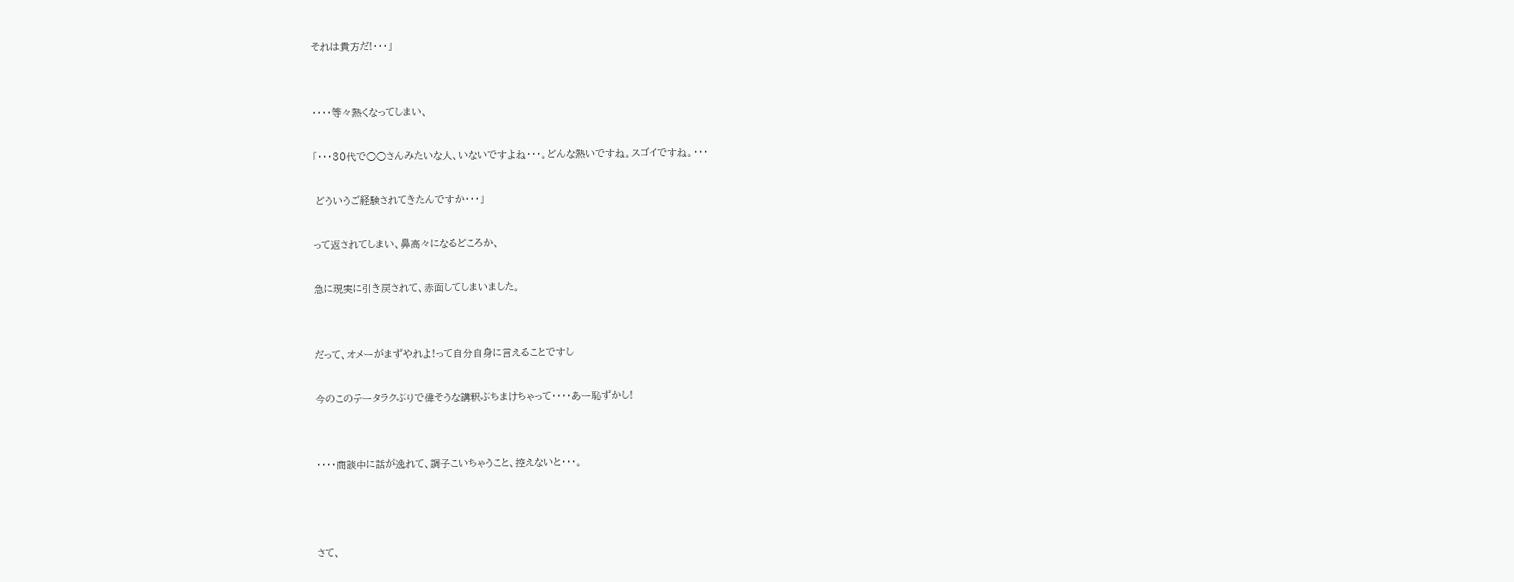それは貴方だ!・・・」


・・・・等々熱くなってしまい、

「・・・30代で○○さんみたいな人、いないですよね・・・。どんな熱いですね。スゴイですね。・・・

 どういうご経験されてきたんですか・・・」

って返されてしまい、鼻高々になるどころか、

急に現実に引き戻されて、赤面してしまいました。


だって、オメーがまずやれよ!って自分自身に言えることですし

今のこのテータラクぶりで偉そうな講釈ぶちまけちゃって・・・・あー恥ずかし!


・・・・商談中に話が逸れて、調子こいちゃうこと、控えないと・・・。



さて、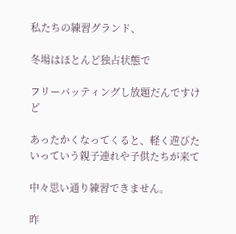私たちの練習グランド、

冬場はほとんど独占状態で

フリーバッティングし放題だんですけど

あったかくなってくると、軽く遊びたいっていう親子連れや子供たちが来て

中々思い通り練習できません。

昨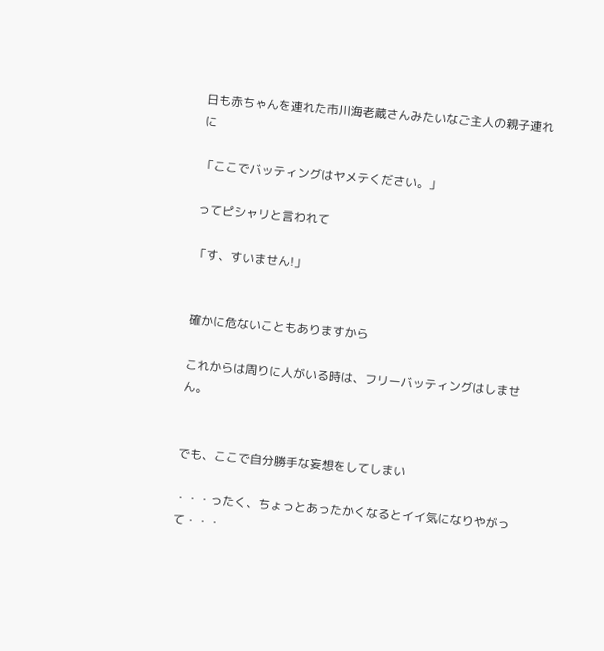日も赤ちゃんを連れた市川海老蔵さんみたいなご主人の親子連れに

「ここでバッティングはヤメテください。」

ってピシャリと言われて

「す、すいません!」


確かに危ないこともありますから

これからは周りに人がいる時は、フリーバッティングはしません。


でも、ここで自分勝手な妄想をしてしまい

・・・ったく、ちょっとあったかくなるとイイ気になりやがって・・・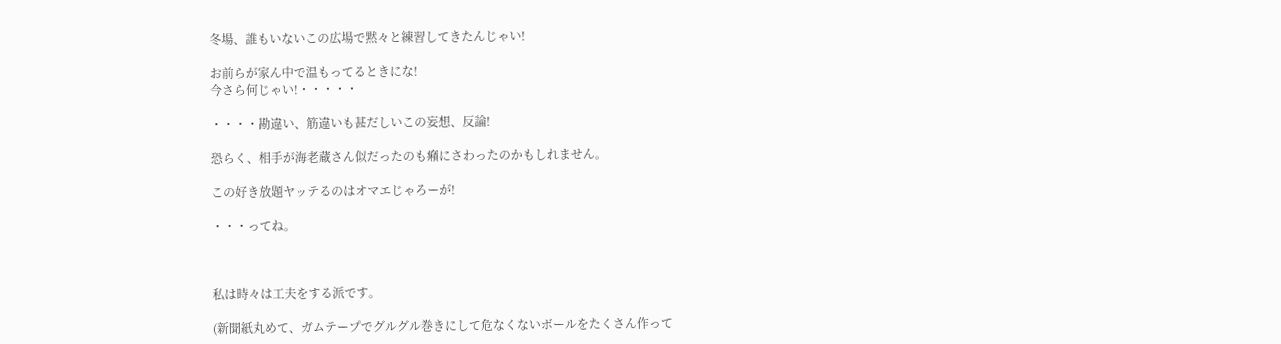冬場、誰もいないこの広場で黙々と練習してきたんじゃい!

お前らが家ん中で温もってるときにな!
今さら何じゃい!・・・・・

・・・・勘違い、筋違いも甚だしいこの妄想、反論!

恐らく、相手が海老蔵さん似だったのも癪にさわったのかもしれません。

この好き放題ヤッテるのはオマエじゃろーが!

・・・ってね。



私は時々は工夫をする派です。

(新聞紙丸めて、ガムテープでグルグル巻きにして危なくないボールをたくさん作って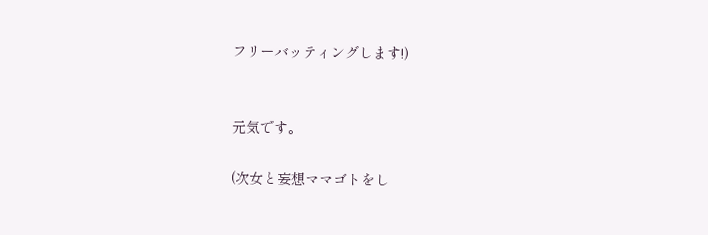フリーバッティングします!)


元気です。

(次女と妄想ママゴトをし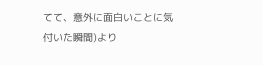てて、意外に面白いことに気付いた瞬間)より